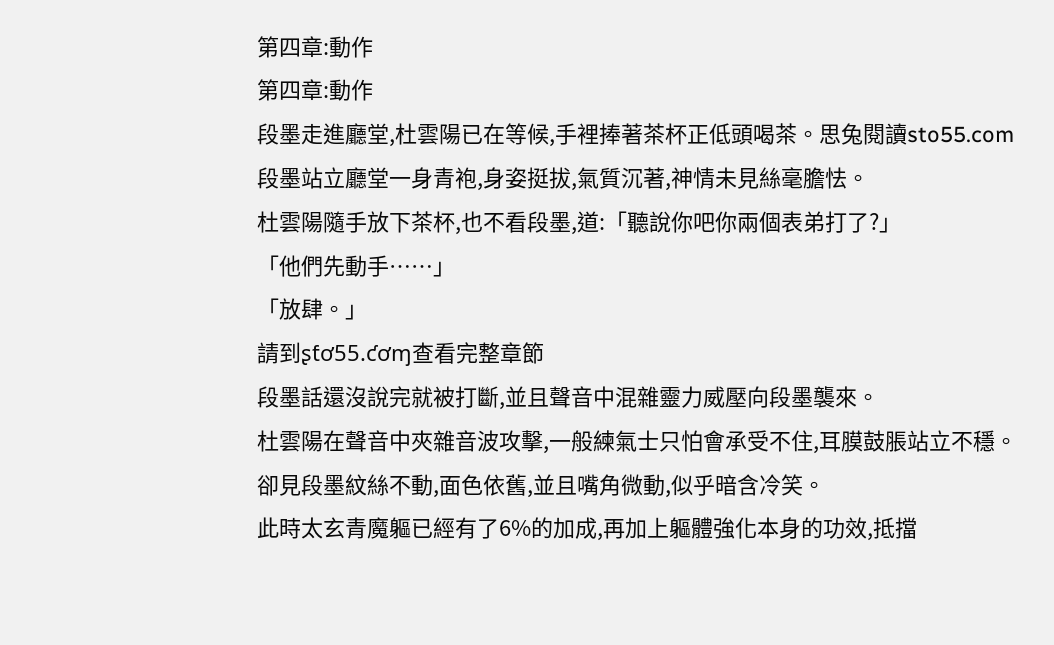第四章:動作
第四章:動作
段墨走進廳堂,杜雲陽已在等候,手裡捧著茶杯正低頭喝茶。思兔閱讀sto55.com
段墨站立廳堂一身青袍,身姿挺拔,氣質沉著,神情未見絲毫膽怯。
杜雲陽隨手放下茶杯,也不看段墨,道:「聽說你吧你兩個表弟打了?」
「他們先動手……」
「放肆。」
請到ʂƭơ55.ƈơɱ查看完整章節
段墨話還沒說完就被打斷,並且聲音中混雜靈力威壓向段墨襲來。
杜雲陽在聲音中夾雜音波攻擊,一般練氣士只怕會承受不住,耳膜鼓脹站立不穩。
卻見段墨紋絲不動,面色依舊,並且嘴角微動,似乎暗含冷笑。
此時太玄青魔軀已經有了6%的加成,再加上軀體強化本身的功效,抵擋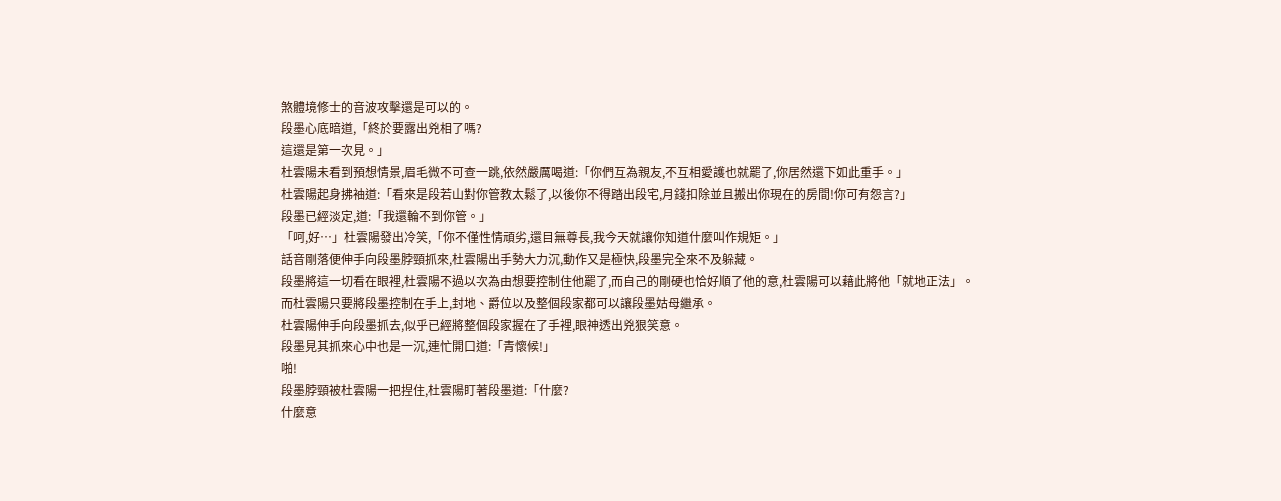煞體境修士的音波攻擊還是可以的。
段墨心底暗道,「終於要露出兇相了嗎?
這還是第一次見。」
杜雲陽未看到預想情景,眉毛微不可查一跳,依然嚴厲喝道:「你們互為親友,不互相愛護也就罷了,你居然還下如此重手。」
杜雲陽起身拂袖道:「看來是段若山對你管教太鬆了,以後你不得踏出段宅,月錢扣除並且搬出你現在的房間!你可有怨言?」
段墨已經淡定,道:「我還輪不到你管。」
「呵,好…」杜雲陽發出冷笑,「你不僅性情頑劣,還目無尊長,我今天就讓你知道什麼叫作規矩。」
話音剛落便伸手向段墨脖頸抓來,杜雲陽出手勢大力沉,動作又是極快,段墨完全來不及躲藏。
段墨將這一切看在眼裡,杜雲陽不過以次為由想要控制住他罷了,而自己的剛硬也恰好順了他的意,杜雲陽可以藉此將他「就地正法」。
而杜雲陽只要將段墨控制在手上,封地、爵位以及整個段家都可以讓段墨姑母繼承。
杜雲陽伸手向段墨抓去,似乎已經將整個段家握在了手裡,眼神透出兇狠笑意。
段墨見其抓來心中也是一沉,連忙開口道:「青懷候!」
啪!
段墨脖頸被杜雲陽一把捏住,杜雲陽盯著段墨道:「什麼?
什麼意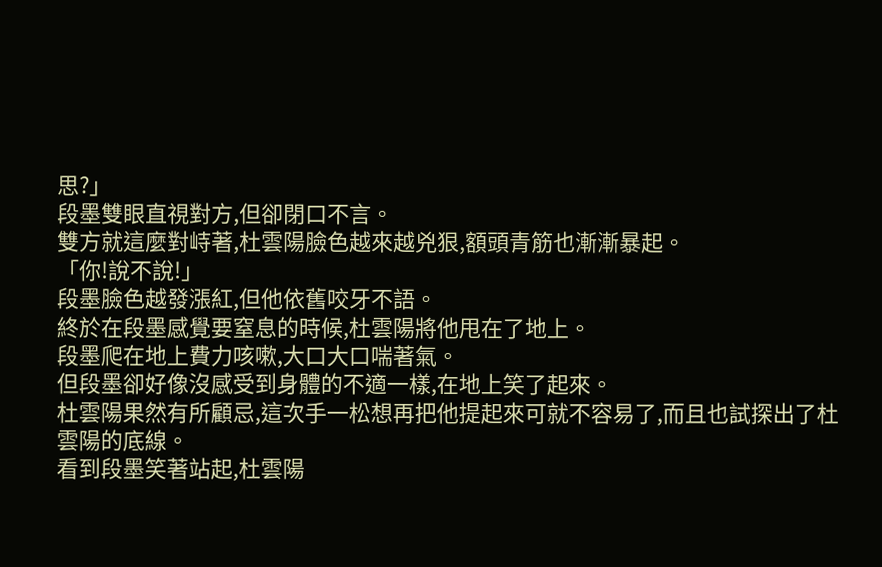思?」
段墨雙眼直視對方,但卻閉口不言。
雙方就這麼對峙著,杜雲陽臉色越來越兇狠,額頭青筋也漸漸暴起。
「你!說不說!」
段墨臉色越發漲紅,但他依舊咬牙不語。
終於在段墨感覺要窒息的時候,杜雲陽將他甩在了地上。
段墨爬在地上費力咳嗽,大口大口喘著氣。
但段墨卻好像沒感受到身體的不適一樣,在地上笑了起來。
杜雲陽果然有所顧忌,這次手一松想再把他提起來可就不容易了,而且也試探出了杜雲陽的底線。
看到段墨笑著站起,杜雲陽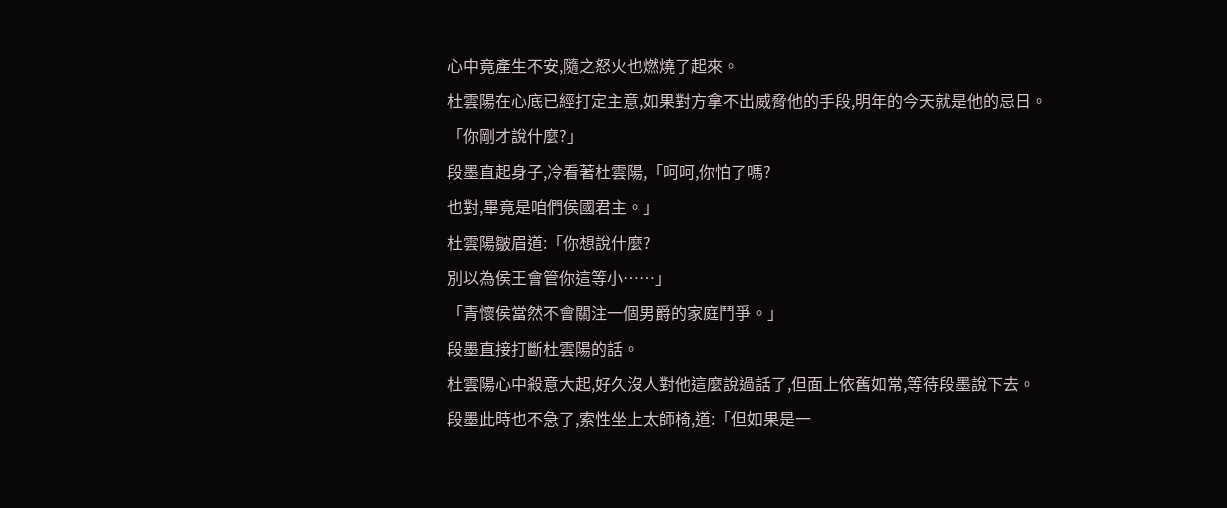心中竟產生不安,隨之怒火也燃燒了起來。
杜雲陽在心底已經打定主意,如果對方拿不出威脅他的手段,明年的今天就是他的忌日。
「你剛才說什麼?」
段墨直起身子,冷看著杜雲陽,「呵呵,你怕了嗎?
也對,畢竟是咱們侯國君主。」
杜雲陽皺眉道:「你想說什麼?
別以為侯王會管你這等小……」
「青懷侯當然不會關注一個男爵的家庭鬥爭。」
段墨直接打斷杜雲陽的話。
杜雲陽心中殺意大起,好久沒人對他這麼說過話了,但面上依舊如常,等待段墨說下去。
段墨此時也不急了,索性坐上太師椅,道:「但如果是一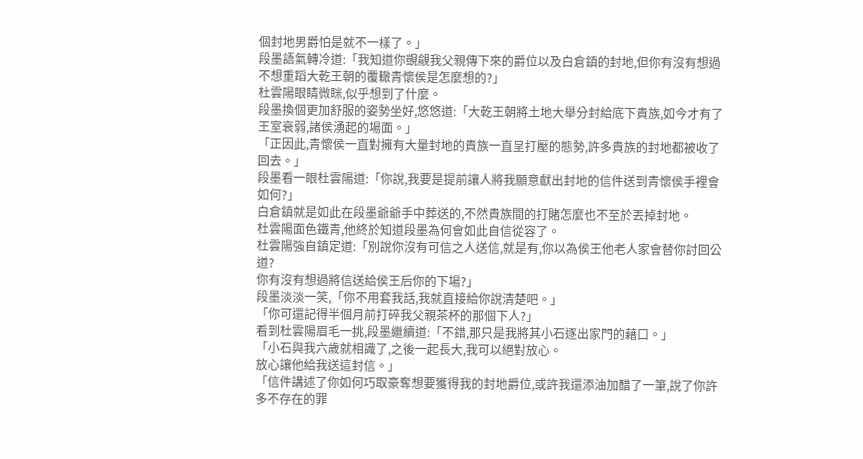個封地男爵怕是就不一樣了。」
段墨語氣轉冷道:「我知道你覬覦我父親傳下來的爵位以及白倉鎮的封地,但你有沒有想過不想重蹈大乾王朝的覆轍青懷侯是怎麼想的?」
杜雲陽眼睛微眯,似乎想到了什麼。
段墨換個更加舒服的姿勢坐好,悠悠道:「大乾王朝將土地大舉分封給底下貴族,如今才有了王室衰弱,諸侯湧起的場面。」
「正因此,青懷侯一直對擁有大量封地的貴族一直呈打壓的態勢,許多貴族的封地都被收了回去。」
段墨看一眼杜雲陽道:「你說,我要是提前讓人將我願意獻出封地的信件送到青懷侯手裡會如何?」
白倉鎮就是如此在段墨爺爺手中葬送的,不然貴族間的打賭怎麼也不至於丟掉封地。
杜雲陽面色鐵青,他終於知道段墨為何會如此自信從容了。
杜雲陽強自鎮定道:「別說你沒有可信之人送信,就是有,你以為侯王他老人家會替你討回公道?
你有沒有想過將信送給侯王后你的下場?」
段墨淡淡一笑,「你不用套我話,我就直接給你說清楚吧。」
「你可還記得半個月前打碎我父親茶杯的那個下人?」
看到杜雲陽眉毛一挑,段墨繼續道:「不錯,那只是我將其小石逐出家門的藉口。」
「小石與我六歲就相識了,之後一起長大,我可以絕對放心。
放心讓他給我送這封信。」
「信件講述了你如何巧取豪奪想要獲得我的封地爵位,或許我還添油加醋了一筆,說了你許多不存在的罪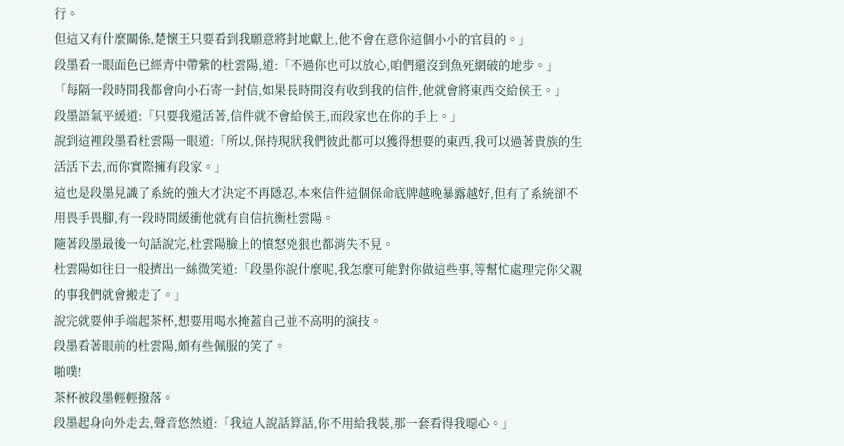行。
但這又有什麼關係,楚懷王只要看到我願意將封地獻上,他不會在意你這個小小的官員的。」
段墨看一眼面色已經青中帶紫的杜雲陽,道:「不過你也可以放心,咱們還沒到魚死網破的地步。」
「每隔一段時間我都會向小石寄一封信,如果長時間沒有收到我的信件,他就會將東西交給侯王。」
段墨語氣平緩道:「只要我還活著,信件就不會給侯王,而段家也在你的手上。」
說到這裡段墨看杜雲陽一眼道:「所以,保持現狀我們彼此都可以獲得想要的東西,我可以過著貴族的生活活下去,而你實際擁有段家。」
這也是段墨見識了系統的強大才決定不再隱忍,本來信件這個保命底牌越晚暴露越好,但有了系統卻不用畏手畏腳,有一段時間緩衝他就有自信抗衡杜雲陽。
隨著段墨最後一句話說完,杜雲陽臉上的憤怒兇狠也都消失不見。
杜雲陽如往日一般擠出一絲微笑道:「段墨你說什麼呢,我怎麼可能對你做這些事,等幫忙處理完你父親的事我們就會搬走了。」
說完就要伸手端起茶杯,想要用喝水掩蓋自己並不高明的演技。
段墨看著眼前的杜雲陽,頗有些佩服的笑了。
啪噗!
茶杯被段墨輕輕撥落。
段墨起身向外走去,聲音悠然道:「我這人說話算話,你不用給我裝,那一套看得我噁心。」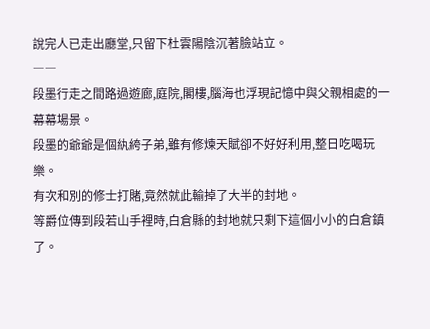說完人已走出廳堂,只留下杜雲陽陰沉著臉站立。
――
段墨行走之間路過遊廊,庭院,閣樓,腦海也浮現記憶中與父親相處的一幕幕場景。
段墨的爺爺是個紈絝子弟,雖有修煉天賦卻不好好利用,整日吃喝玩樂。
有次和別的修士打賭,竟然就此輸掉了大半的封地。
等爵位傳到段若山手裡時,白倉縣的封地就只剩下這個小小的白倉鎮了。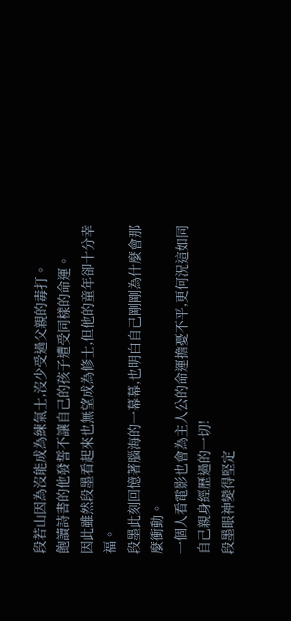段若山因為沒能成為練氣士,沒少受過父親的毒打。
飽讀詩書的他發誓不讓自己的孩子遭受同樣的命運。
因此雖然段墨看起來也無望成為修士,但他的童年卻十分幸福。
段墨此刻回憶著腦海的一幕幕,也明白自己剛剛為什麼會那麼衝動。
一個人看電影也會為主人公的命運擔憂不平,更何況這如同自己親身經歷過的一切!
段墨眼神變得堅定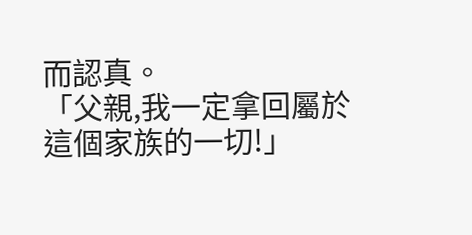而認真。
「父親,我一定拿回屬於這個家族的一切!」